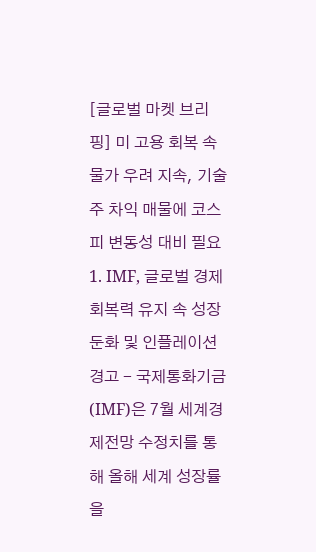[글로벌 마켓 브리핑] 미 고용 회복 속 물가 우려 지속, 기술주 차익 매물에 코스피 변동성 대비 필요
1. IMF, 글로벌 경제 회복력 유지 속 성장 둔화 및 인플레이션 경고 - 국제통화기금(IMF)은 7월 세계경제전망 수정치를 통해 올해 세계 성장률을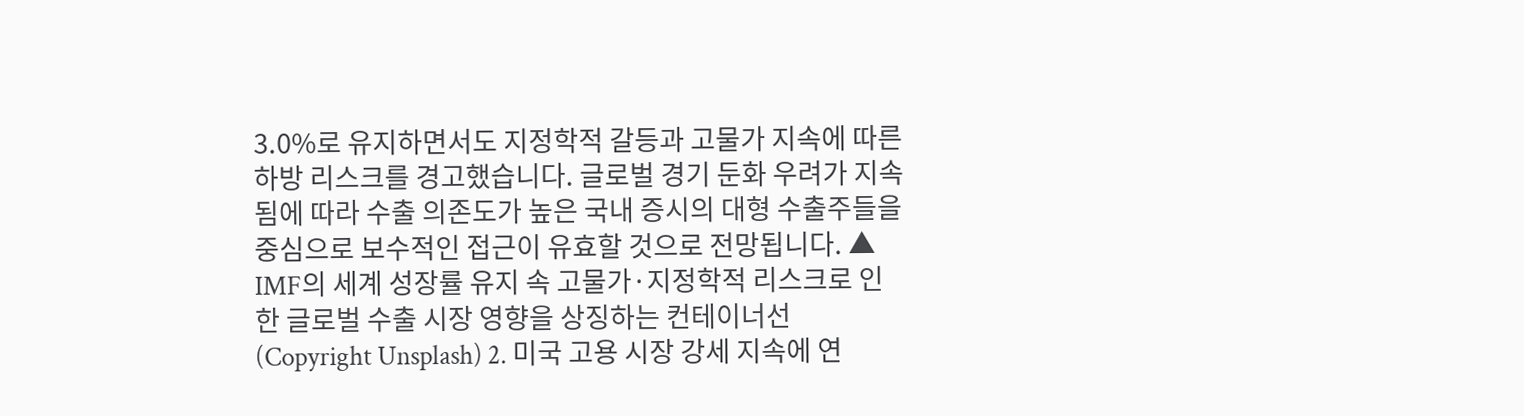3.0%로 유지하면서도 지정학적 갈등과 고물가 지속에 따른 하방 리스크를 경고했습니다. 글로벌 경기 둔화 우려가 지속됨에 따라 수출 의존도가 높은 국내 증시의 대형 수출주들을 중심으로 보수적인 접근이 유효할 것으로 전망됩니다. ▲ IMF의 세계 성장률 유지 속 고물가·지정학적 리스크로 인한 글로벌 수출 시장 영향을 상징하는 컨테이너선 (Copyright Unsplash) 2. 미국 고용 시장 강세 지속에 연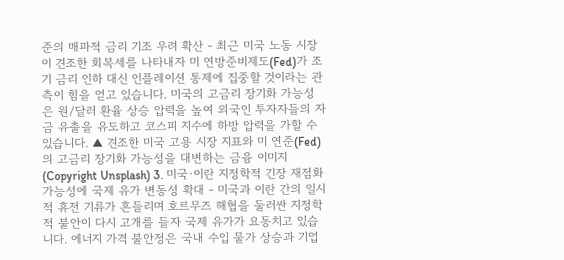준의 매파적 금리 기조 우려 확산 - 최근 미국 노동 시장이 견조한 회복세를 나타내자 미 연방준비제도(Fed)가 조기 금리 인하 대신 인플레이션 통제에 집중할 것이라는 관측이 힘을 얻고 있습니다. 미국의 고금리 장기화 가능성은 원/달러 환율 상승 압력을 높여 외국인 투자자들의 자금 유출을 유도하고 코스피 지수에 하방 압력을 가할 수 있습니다. ▲ 견조한 미국 고용 시장 지표와 미 연준(Fed)의 고금리 장기화 가능성을 대변하는 금융 이미지 (Copyright Unsplash) 3. 미국·이란 지정학적 긴장 재점화 가능성에 국제 유가 변동성 확대 - 미국과 이란 간의 일시적 휴전 기류가 흔들리며 호르무즈 해협을 둘러싼 지정학적 불안이 다시 고개를 들자 국제 유가가 요동치고 있습니다. 에너지 가격 불안정은 국내 수입 물가 상승과 기업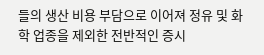들의 생산 비용 부담으로 이어져 정유 및 화학 업종을 제외한 전반적인 증시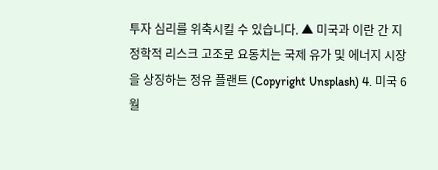투자 심리를 위축시킬 수 있습니다. ▲ 미국과 이란 간 지정학적 리스크 고조로 요동치는 국제 유가 및 에너지 시장을 상징하는 정유 플랜트 (Copyright Unsplash) 4. 미국 6월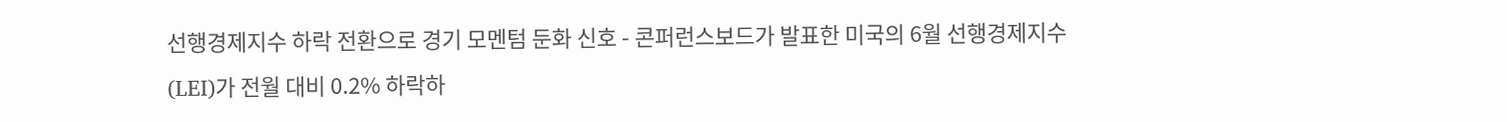선행경제지수 하락 전환으로 경기 모멘텀 둔화 신호 - 콘퍼런스보드가 발표한 미국의 6월 선행경제지수(LEI)가 전월 대비 0.2% 하락하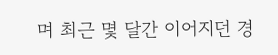며 최근 몇 달간 이어지던 경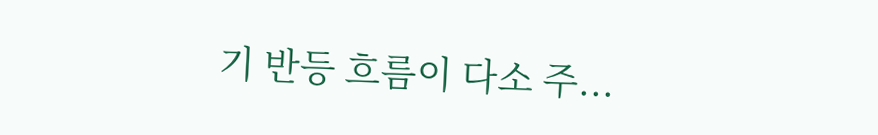기 반등 흐름이 다소 주...